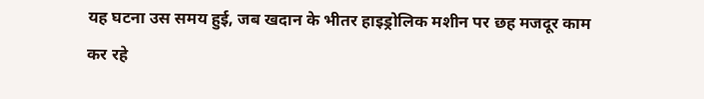यह घटना उस समय हुई, जब खदान के भीतर हाइड्रोलिक मशीन पर छह मजदूर काम कर रहे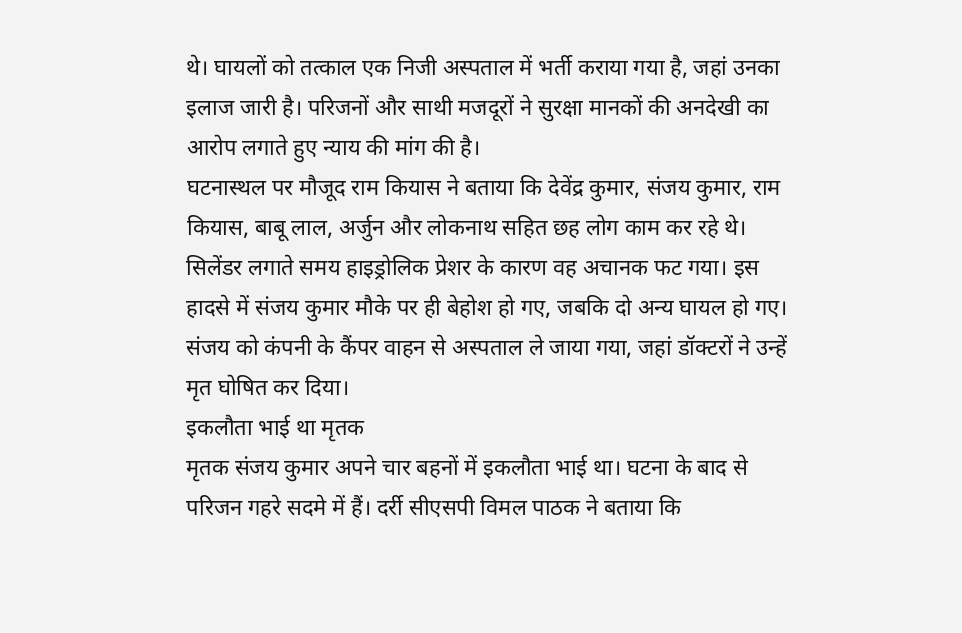थे। घायलों को तत्काल एक निजी अस्पताल में भर्ती कराया गया है, जहां उनका इलाज जारी है। परिजनों और साथी मजदूरों ने सुरक्षा मानकों की अनदेखी का आरोप लगाते हुए न्याय की मांग की है।
घटनास्थल पर मौजूद राम कियास ने बताया कि देवेंद्र कुमार, संजय कुमार, राम कियास, बाबू लाल, अर्जुन और लोकनाथ सहित छह लोग काम कर रहे थे। सिलेंडर लगाते समय हाइड्रोलिक प्रेशर के कारण वह अचानक फट गया। इस हादसे में संजय कुमार मौके पर ही बेहोश हो गए, जबकि दो अन्य घायल हो गए। संजय को कंपनी के कैंपर वाहन से अस्पताल ले जाया गया, जहां डॉक्टरों ने उन्हें मृत घोषित कर दिया।
इकलौता भाई था मृतक
मृतक संजय कुमार अपने चार बहनों में इकलौता भाई था। घटना के बाद से परिजन गहरे सदमे में हैं। दर्री सीएसपी विमल पाठक ने बताया कि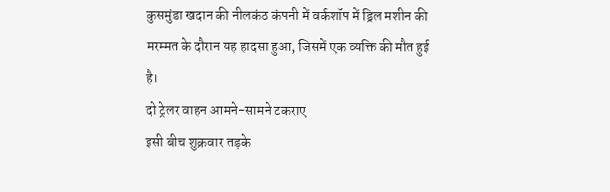कुसमुंडा खदान की नीलकंठ कंपनी में वर्कशॉप में ड्रिल मशीन की मरम्मत के दौरान यह हादसा हुआ, जिसमें एक व्यक्ति की मौत हुई है।
दो ट्रेलर वाहन आमने-सामने टकराए
इसी बीच शुक्रवार तड़के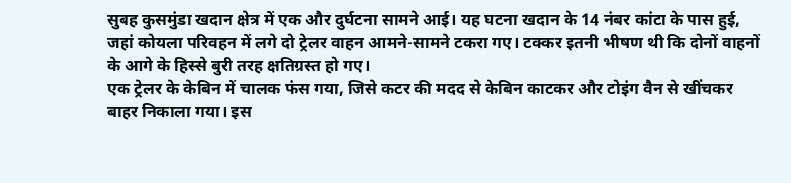सुबह कुसमुंडा खदान क्षेत्र में एक और दुर्घटना सामने आई। यह घटना खदान के 14 नंबर कांटा के पास हुई, जहां कोयला परिवहन में लगे दो ट्रेलर वाहन आमने-सामने टकरा गए। टक्कर इतनी भीषण थी कि दोनों वाहनों के आगे के हिस्से बुरी तरह क्षतिग्रस्त हो गए।
एक ट्रेलर के केबिन में चालक फंस गया, जिसे कटर की मदद से केबिन काटकर और टोइंग वैन से खींचकर बाहर निकाला गया। इस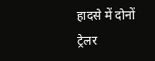हादसे में दोनों ट्रेलर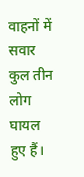वाहनों में सवार कुल तीन लोग घायल हुए हैं।